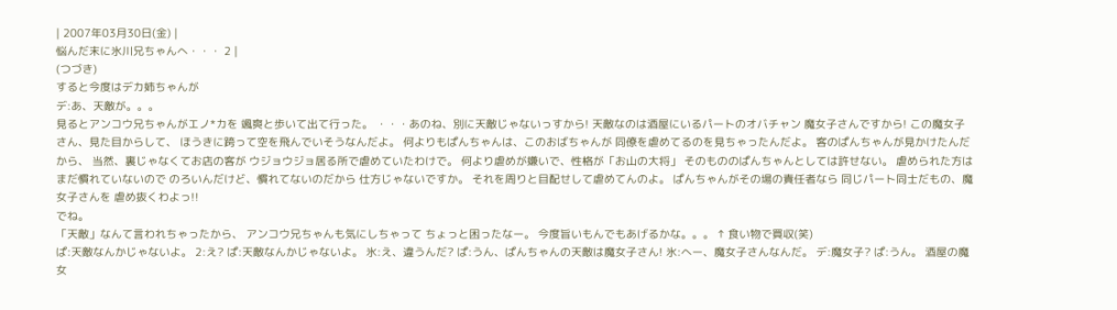| 2007年03月30日(金) |
悩んだ末に氷川兄ちゃんへ・・・ 2 |
(つづき)
すると今度はデカ姉ちゃんが
デ:あ、天敵が。。。
見るとアンコウ兄ちゃんがエノ*カを 颯爽と歩いて出て行った。 ・・・あのね、別に天敵じゃないっすから! 天敵なのは酒屋にいるパートのオバチャン 魔女子さんですから! この魔女子さん、見た目からして、 ほうきに跨って空を飛んでいそうなんだよ。 何よりもぱんちゃんは、このおばちゃんが 同僚を虐めてるのを見ちゃったんだよ。 客のぱんちゃんが見かけたんだから、 当然、裏じゃなくてお店の客が ウジョウジョ居る所で虐めていたわけで。 何より虐めが嫌いで、性格が「お山の大将」 そのもののぱんちゃんとしては許せない。 虐められた方はまだ慣れていないので のろいんだけど、慣れてないのだから 仕方じゃないですか。 それを周りと目配せして虐めてんのよ。 ぱんちゃんがその場の責任者なら 同じパート同士だもの、魔女子さんを 虐め抜くわよっ!!
でね。
「天敵」なんて言われちゃったから、 アンコウ兄ちゃんも気にしちゃって ちょっと困ったなー。 今度旨いもんでもあげるかな。。。 ↑ 食い物で買収(笑)
ぱ:天敵なんかじゃないよ。 2:え? ぱ:天敵なんかじゃないよ。 氷:え、違うんだ? ぱ:うん、ぱんちゃんの天敵は魔女子さん! 氷:へー、魔女子さんなんだ。 デ:魔女子? ぱ:うん。 酒屋の魔女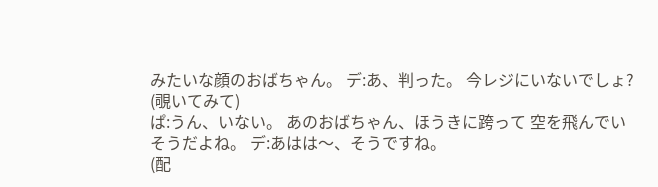みたいな顔のおばちゃん。 デ:あ、判った。 今レジにいないでしょ?
(覗いてみて)
ぱ:うん、いない。 あのおばちゃん、ほうきに跨って 空を飛んでいそうだよね。 デ:あはは〜、そうですね。
(配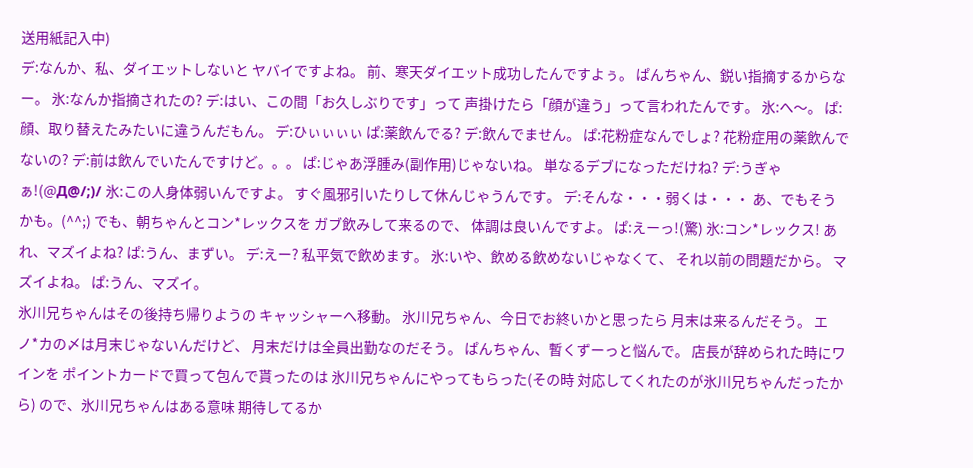送用紙記入中)
デ:なんか、私、ダイエットしないと ヤバイですよね。 前、寒天ダイエット成功したんですよぅ。 ぱんちゃん、鋭い指摘するからなー。 氷:なんか指摘されたの? デ:はい、この間「お久しぶりです」って 声掛けたら「顔が違う」って言われたんです。 氷:へ〜。 ぱ:顔、取り替えたみたいに違うんだもん。 デ:ひぃぃぃぃ ぱ:薬飲んでる? デ:飲んでません。 ぱ:花粉症なんでしょ? 花粉症用の薬飲んでないの? デ:前は飲んでいたんですけど。。。 ぱ:じゃあ浮腫み(副作用)じゃないね。 単なるデブになっただけね? デ:うぎゃぁ!(@Д@/;)/ 氷:この人身体弱いんですよ。 すぐ風邪引いたりして休んじゃうんです。 デ:そんな・・・弱くは・・・ あ、でもそうかも。(^^;) でも、朝ちゃんとコン*レックスを ガブ飲みして来るので、 体調は良いんですよ。 ぱ:えーっ!(驚) 氷:コン*レックス! あれ、マズイよね? ぱ:うん、まずい。 デ:えー? 私平気で飲めます。 氷:いや、飲める飲めないじゃなくて、 それ以前の問題だから。 マズイよね。 ぱ:うん、マズイ。
氷川兄ちゃんはその後持ち帰りようの キャッシャーへ移動。 氷川兄ちゃん、今日でお終いかと思ったら 月末は来るんだそう。 エノ*カの〆は月末じゃないんだけど、 月末だけは全員出勤なのだそう。 ぱんちゃん、暫くずーっと悩んで。 店長が辞められた時にワインを ポイントカードで買って包んで貰ったのは 氷川兄ちゃんにやってもらった(その時 対応してくれたのが氷川兄ちゃんだったから) ので、氷川兄ちゃんはある意味 期待してるか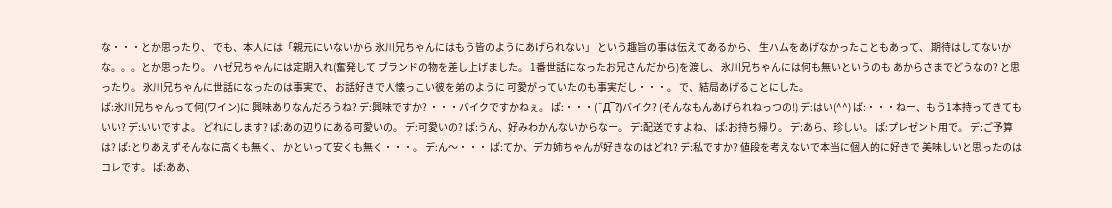な・・・とか思ったり、 でも、本人には「親元にいないから 氷川兄ちゃんにはもう皆のようにあげられない」 という趣旨の事は伝えてあるから、 生ハムをあげなかったこともあって、 期待はしてないかな。。。とか思ったり。 ハゼ兄ちゃんには定期入れ(奮発して ブランドの物を差し上げました。 1番世話になったお兄さんだから)を渡し、 氷川兄ちゃんには何も無いというのも あからさまでどうなの? と思ったり。 氷川兄ちゃんに世話になったのは事実で、 お話好きで人懐っこい彼を弟のように 可愛がっていたのも事実だし・・・。 で、結局あげることにした。
ぱ:氷川兄ちゃんって何(ワイン)に 興味ありなんだろうね? デ:興味ですか? ・・・バイクですかねぇ。 ぱ:・・・(¯Д¯?)バイク? (そんなもんあげられねっつの!) デ:はい(^^) ぱ:・・・ねー、もう1本持ってきてもいい? デ:いいですよ。 どれにします? ぱ:あの辺りにある可愛いの。 デ:可愛いの? ぱ:うん、好みわかんないからなー。 デ:配送ですよね、 ぱ:お持ち帰り。 デ:あら、珍しい。 ぱ:プレゼント用で。 デ:ご予算は? ぱ:とりあえずそんなに高くも無く、 かといって安くも無く・・・。 デ:ん〜・・・ ぱ:てか、デカ姉ちゃんが好きなのはどれ? デ:私ですか? 値段を考えないで本当に個人的に好きで 美味しいと思ったのはコレです。 ぱ:ああ、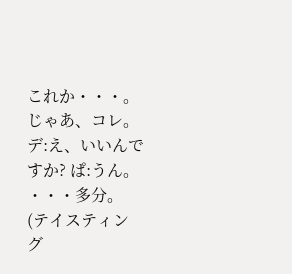これか・・・。 じゃあ、コレ。 デ:え、いいんですか? ぱ:うん。 ・・・多分。
(テイスティング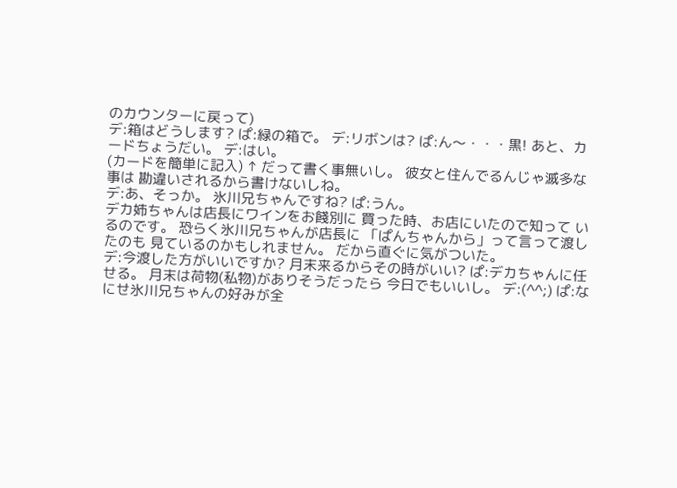のカウンターに戻って)
デ:箱はどうします? ぱ:緑の箱で。 デ:リボンは? ぱ:ん〜・・・黒! あと、カードちょうだい。 デ:はい。
(カードを簡単に記入) ↑ だって書く事無いし。 彼女と住んでるんじゃ滅多な事は 勘違いされるから書けないしね。
デ:あ、そっか。 氷川兄ちゃんですね? ぱ:うん。
デカ姉ちゃんは店長にワインをお餞別に 買った時、お店にいたので知って いるのです。 恐らく氷川兄ちゃんが店長に 「ぱんちゃんから」って言って渡したのも 見ているのかもしれません。 だから直ぐに気がついた。
デ:今渡した方がいいですか? 月末来るからその時がいい? ぱ:デカちゃんに任せる。 月末は荷物(私物)がありそうだったら 今日でもいいし。 デ:(^^;) ぱ:なにせ氷川兄ちゃんの好みが全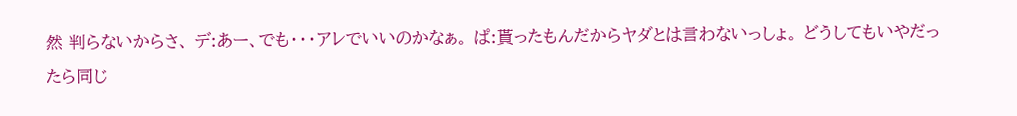然 判らないからさ、 デ:あー、でも・・・アレでいいのかなぁ。 ぱ:貰ったもんだからヤダとは言わないっしょ。 どうしてもいやだったら同じ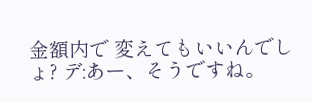金額内で 変えてもいいんでしょ? デ:あー、そうですね。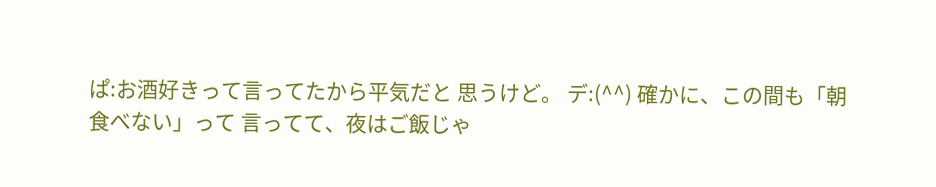ぱ:お酒好きって言ってたから平気だと 思うけど。 デ:(^^) 確かに、この間も「朝食べない」って 言ってて、夜はご飯じゃ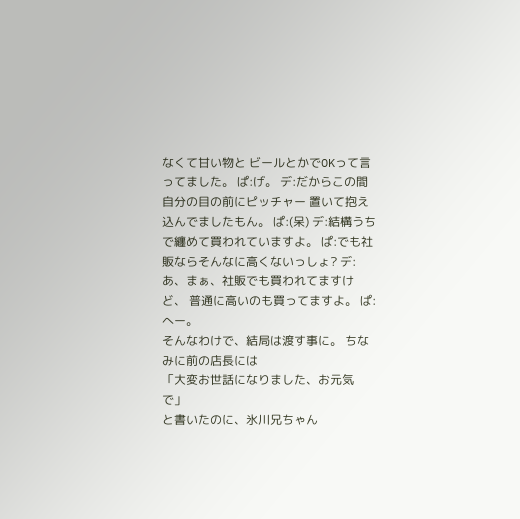なくて甘い物と ビールとかでOKって言ってました。 ぱ:げ。 デ:だからこの間自分の目の前にピッチャー 置いて抱え込んでましたもん。 ぱ:(呆) デ:結構うちで纏めて買われていますよ。 ぱ:でも社販ならそんなに高くないっしょ? デ:あ、まぁ、社販でも買われてますけど、 普通に高いのも買ってますよ。 ぱ:へー。
そんなわけで、結局は渡す事に。 ちなみに前の店長には
「大変お世話になりました、お元気で」
と書いたのに、氷川兄ちゃん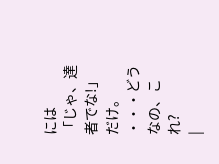には
「じゃ、達者でな!」
だけ。
・・・どうなの、これ?
|